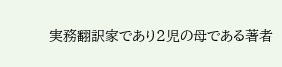実務翻訳家であり2児の母である著者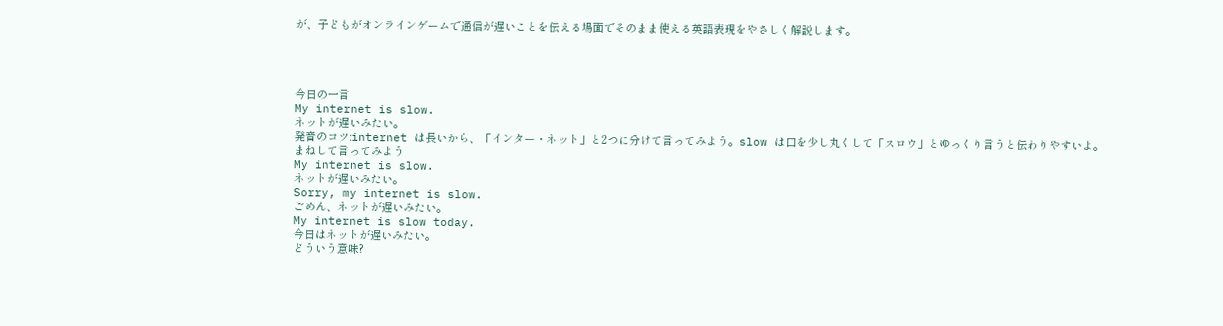が、子どもがオンラインゲームで通信が遅いことを伝える場面でそのまま使える英語表現をやさしく解説します。




今日の一言
My internet is slow.
ネットが遅いみたい。
発音のコツ:internet は長いから、「インター・ネット」と2つに分けて言ってみよう。slow は口を少し丸くして「スロウ」とゆっくり言うと伝わりやすいよ。
まねして言ってみよう
My internet is slow.
ネットが遅いみたい。
Sorry, my internet is slow.
ごめん、ネットが遅いみたい。
My internet is slow today.
今日はネットが遅いみたい。
どういう意味?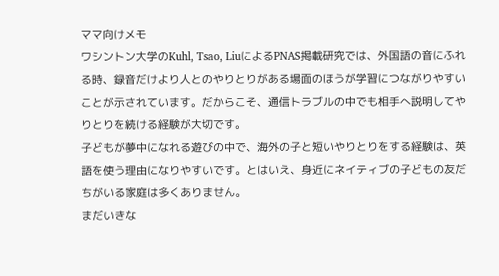ママ向けメモ
ワシントン大学のKuhl, Tsao, LiuによるPNAS掲載研究では、外国語の音にふれる時、録音だけより人とのやりとりがある場面のほうが学習につながりやすいことが示されています。だからこそ、通信トラブルの中でも相手へ説明してやりとりを続ける経験が大切です。
子どもが夢中になれる遊びの中で、海外の子と短いやりとりをする経験は、英語を使う理由になりやすいです。とはいえ、身近にネイティブの子どもの友だちがいる家庭は多くありません。
まだいきな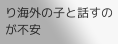り海外の子と話すのが不安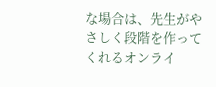な場合は、先生がやさしく段階を作ってくれるオンライ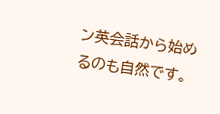ン英会話から始めるのも自然です。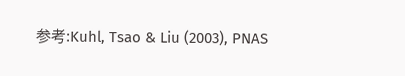参考:Kuhl, Tsao & Liu (2003), PNAS